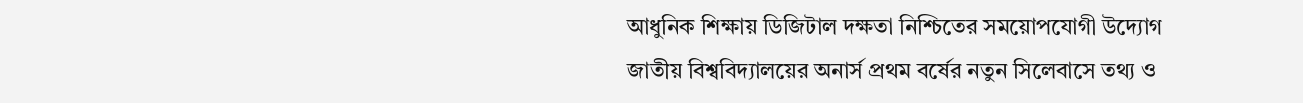আধুনিক শিক্ষায় ডিজিটাল দক্ষতা নিশ্চিতের সময়োপযোগী উদ্যোগ
জাতীয় বিশ্ববিদ্যালয়ের অনার্স প্রথম বর্ষের নতুন সিলেবাসে তথ্য ও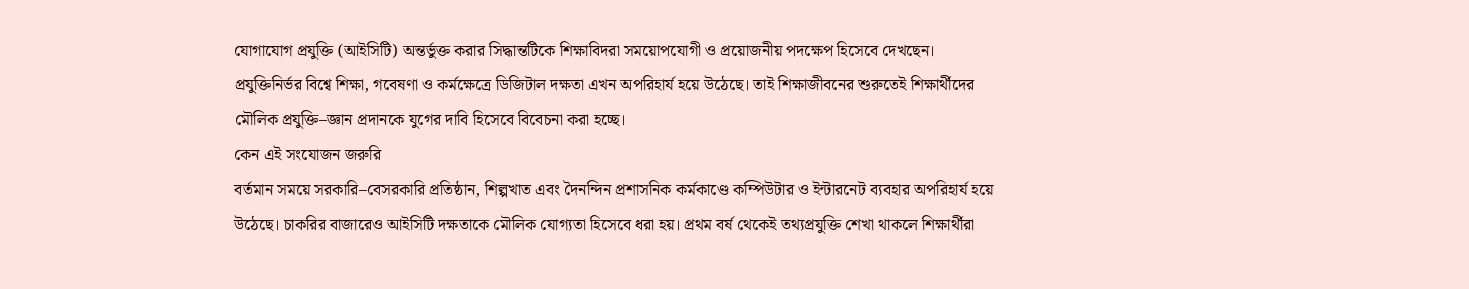যোগাযোগ প্রযুক্তি (আইসিটি) অন্তর্ভুক্ত করার সিদ্ধান্তটিকে শিক্ষাবিদরা সময়োপযোগী ও প্রয়োজনীয় পদক্ষেপ হিসেবে দেখছেন। প্রযুক্তিনির্ভর বিশ্বে শিক্ষা, গবেষণা ও কর্মক্ষেত্রে ডিজিটাল দক্ষতা এখন অপরিহার্য হয়ে উঠেছে। তাই শিক্ষাজীবনের শুরুতেই শিক্ষার্থীদের মৌলিক প্রযুক্তি–জ্ঞান প্রদানকে যুগের দাবি হিসেবে বিবেচনা করা হচ্ছে।
কেন এই সংযোজন জরুরি
বর্তমান সময়ে সরকারি–বেসরকারি প্রতিষ্ঠান, শিল্পখাত এবং দৈনন্দিন প্রশাসনিক কর্মকাণ্ডে কম্পিউটার ও ইন্টারনেট ব্যবহার অপরিহার্য হয়ে উঠেছে। চাকরির বাজারেও আইসিটি দক্ষতাকে মৌলিক যোগ্যতা হিসেবে ধরা হয়। প্রথম বর্ষ থেকেই তথ্যপ্রযুক্তি শেখা থাকলে শিক্ষার্থীরা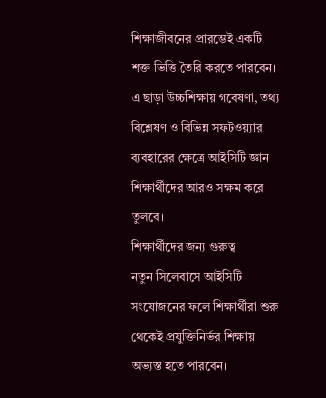শিক্ষাজীবনের প্রারম্ভেই একটি শক্ত ভিত্তি তৈরি করতে পারবেন।
এ ছাড়া উচ্চশিক্ষায় গবেষণা, তথ্য বিশ্লেষণ ও বিভিন্ন সফটওয়্যার ব্যবহারের ক্ষেত্রে আইসিটি জ্ঞান শিক্ষার্থীদের আরও সক্ষম করে তুলবে।
শিক্ষার্থীদের জন্য গুরুত্ব
নতুন সিলেবাসে আইসিটি সংযোজনের ফলে শিক্ষার্থীরা শুরু থেকেই প্রযুক্তিনির্ভর শিক্ষায় অভ্যস্ত হতে পারবেন।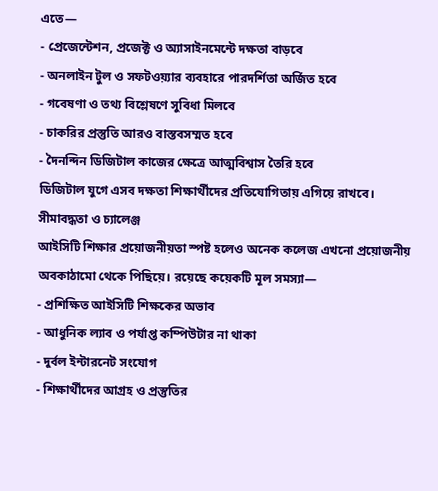এতে—
- প্রেজেন্টেশন, প্রজেক্ট ও অ্যাসাইনমেন্টে দক্ষতা বাড়বে
- অনলাইন টুল ও সফটওয়্যার ব্যবহারে পারদর্শিতা অর্জিত হবে
- গবেষণা ও তথ্য বিশ্লেষণে সুবিধা মিলবে
- চাকরির প্রস্তুতি আরও বাস্তবসম্মত হবে
- দৈনন্দিন ডিজিটাল কাজের ক্ষেত্রে আত্মবিশ্বাস তৈরি হবে
ডিজিটাল যুগে এসব দক্ষতা শিক্ষার্থীদের প্রতিযোগিতায় এগিয়ে রাখবে।
সীমাবদ্ধতা ও চ্যালেঞ্জ
আইসিটি শিক্ষার প্রয়োজনীয়তা স্পষ্ট হলেও অনেক কলেজ এখনো প্রয়োজনীয় অবকাঠামো থেকে পিছিয়ে। রয়েছে কয়েকটি মূল সমস্যা—
- প্রশিক্ষিত আইসিটি শিক্ষকের অভাব
- আধুনিক ল্যাব ও পর্যাপ্ত কম্পিউটার না থাকা
- দুর্বল ইন্টারনেট সংযোগ
- শিক্ষার্থীদের আগ্রহ ও প্রস্তুতির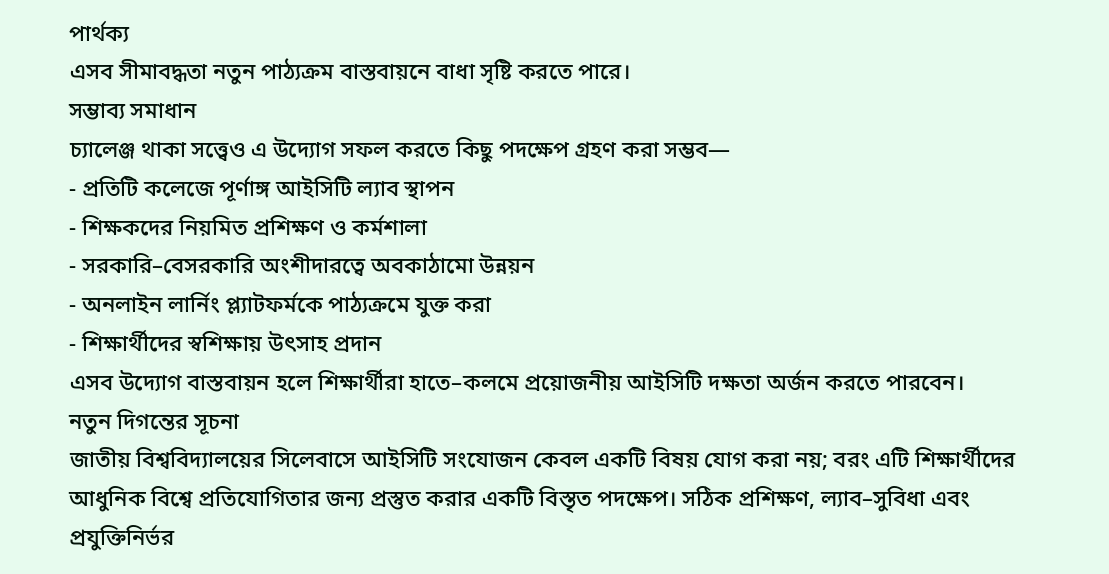পার্থক্য
এসব সীমাবদ্ধতা নতুন পাঠ্যক্রম বাস্তবায়নে বাধা সৃষ্টি করতে পারে।
সম্ভাব্য সমাধান
চ্যালেঞ্জ থাকা সত্ত্বেও এ উদ্যোগ সফল করতে কিছু পদক্ষেপ গ্রহণ করা সম্ভব—
- প্রতিটি কলেজে পূর্ণাঙ্গ আইসিটি ল্যাব স্থাপন
- শিক্ষকদের নিয়মিত প্রশিক্ষণ ও কর্মশালা
- সরকারি–বেসরকারি অংশীদারত্বে অবকাঠামো উন্নয়ন
- অনলাইন লার্নিং প্ল্যাটফর্মকে পাঠ্যক্রমে যুক্ত করা
- শিক্ষার্থীদের স্বশিক্ষায় উৎসাহ প্রদান
এসব উদ্যোগ বাস্তবায়ন হলে শিক্ষার্থীরা হাতে–কলমে প্রয়োজনীয় আইসিটি দক্ষতা অর্জন করতে পারবেন।
নতুন দিগন্তের সূচনা
জাতীয় বিশ্ববিদ্যালয়ের সিলেবাসে আইসিটি সংযোজন কেবল একটি বিষয় যোগ করা নয়; বরং এটি শিক্ষার্থীদের আধুনিক বিশ্বে প্রতিযোগিতার জন্য প্রস্তুত করার একটি বিস্তৃত পদক্ষেপ। সঠিক প্রশিক্ষণ, ল্যাব–সুবিধা এবং প্রযুক্তিনির্ভর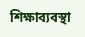শিক্ষাব্যবস্থা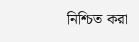নিশ্চিত করা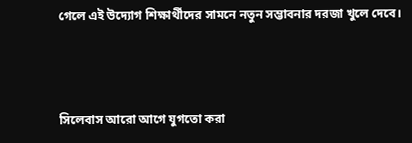গেলে এই উদ্যোগ শিক্ষার্থীদের সামনে নতুন সম্ভাবনার দরজা খুলে দেবে।



সিলেবাস আরো আগে যুগতো করা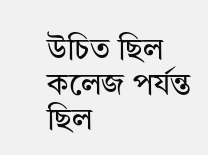উচিত ছিল
কলেজ পর্যন্ত ছিল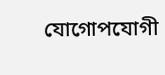যোগোপযোগী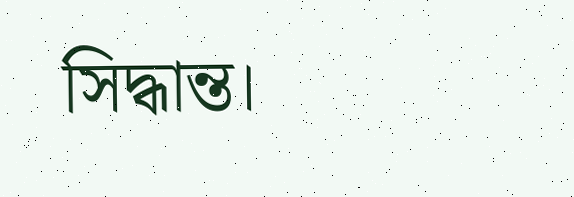সিদ্ধান্ত।